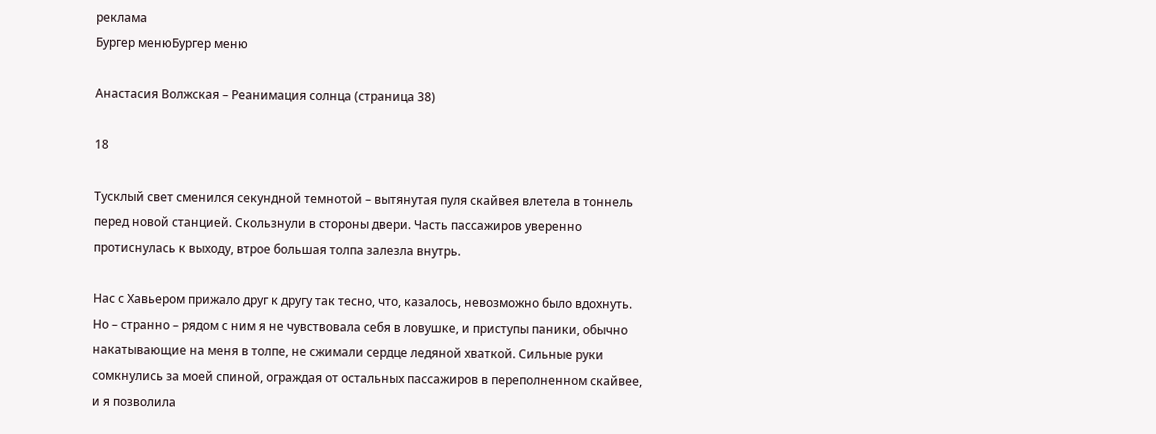реклама
Бургер менюБургер меню

Анастасия Волжская – Реанимация солнца (страница 38)

18

Тусклый свет сменился секундной темнотой – вытянутая пуля скайвея влетела в тоннель перед новой станцией. Скользнули в стороны двери. Часть пассажиров уверенно протиснулась к выходу, втрое большая толпа залезла внутрь.

Нас с Хавьером прижало друг к другу так тесно, что, казалось, невозможно было вдохнуть. Но – странно – рядом с ним я не чувствовала себя в ловушке, и приступы паники, обычно накатывающие на меня в толпе, не сжимали сердце ледяной хваткой. Сильные руки сомкнулись за моей спиной, ограждая от остальных пассажиров в переполненном скайвее, и я позволила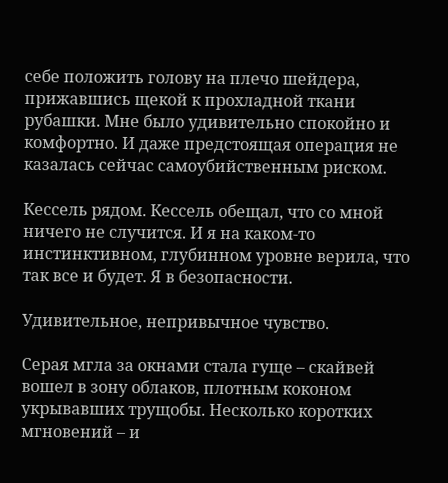себе положить голову на плечо шейдера, прижавшись щекой к прохладной ткани рубашки. Мне было удивительно спокойно и комфортно. И даже предстоящая операция не казалась сейчас самоубийственным риском.

Кессель рядом. Кессель обещал, что со мной ничего не случится. И я на каком-то инстинктивном, глубинном уровне верила, что так все и будет. Я в безопасности.

Удивительное, непривычное чувство.

Серая мгла за окнами стала гуще – скайвей вошел в зону облаков, плотным коконом укрывавших трущобы. Несколько коротких мгновений – и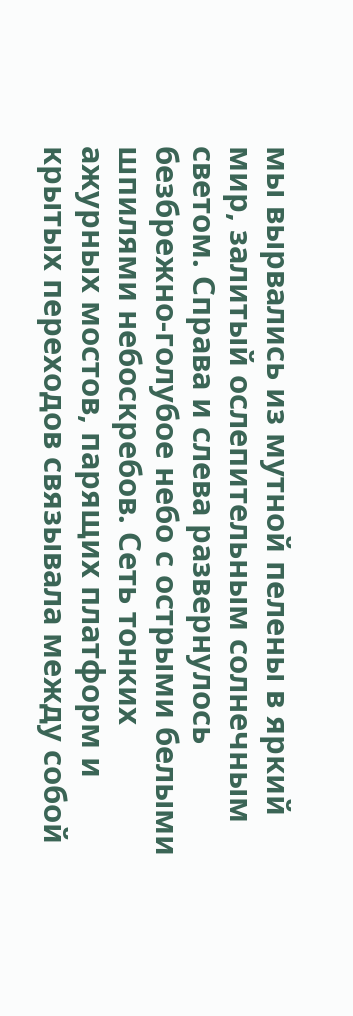мы вырвались из мутной пелены в яркий мир, залитый ослепительным солнечным светом. Справа и слева развернулось безбрежно-голубое небо с острыми белыми шпилями небоскребов. Сеть тонких ажурных мостов, парящих платформ и крытых переходов связывала между собой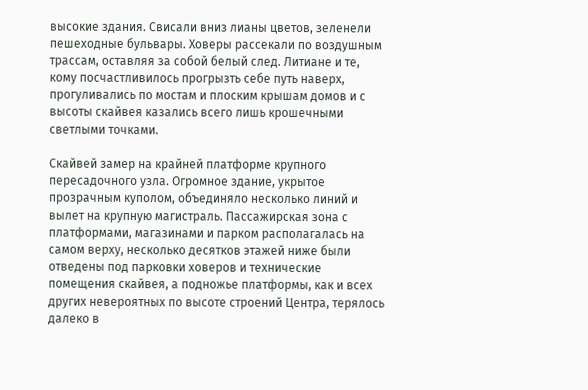высокие здания. Свисали вниз лианы цветов, зеленели пешеходные бульвары. Ховеры рассекали по воздушным трассам, оставляя за собой белый след. Литиане и те, кому посчастливилось прогрызть себе путь наверх, прогуливались по мостам и плоским крышам домов и с высоты скайвея казались всего лишь крошечными светлыми точками.

Скайвей замер на крайней платформе крупного пересадочного узла. Огромное здание, укрытое прозрачным куполом, объединяло несколько линий и вылет на крупную магистраль. Пассажирская зона с платформами, магазинами и парком располагалась на самом верху, несколько десятков этажей ниже были отведены под парковки ховеров и технические помещения скайвея, а подножье платформы, как и всех других невероятных по высоте строений Центра, терялось далеко в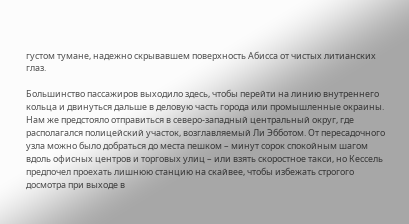густом тумане, надежно скрывавшем поверхность Абисса от чистых литианских глаз.

Большинство пассажиров выходило здесь, чтобы перейти на линию внутреннего кольца и двинуться дальше в деловую часть города или промышленные окраины. Нам же предстояло отправиться в северо-западный центральный округ, где располагался полицейский участок, возглавляемый Ли Эбботом. От пересадочного узла можно было добраться до места пешком – минут сорок спокойным шагом вдоль офисных центров и торговых улиц – или взять скоростное такси, но Кессель предпочел проехать лишнюю станцию на скайвее, чтобы избежать строгого досмотра при выходе в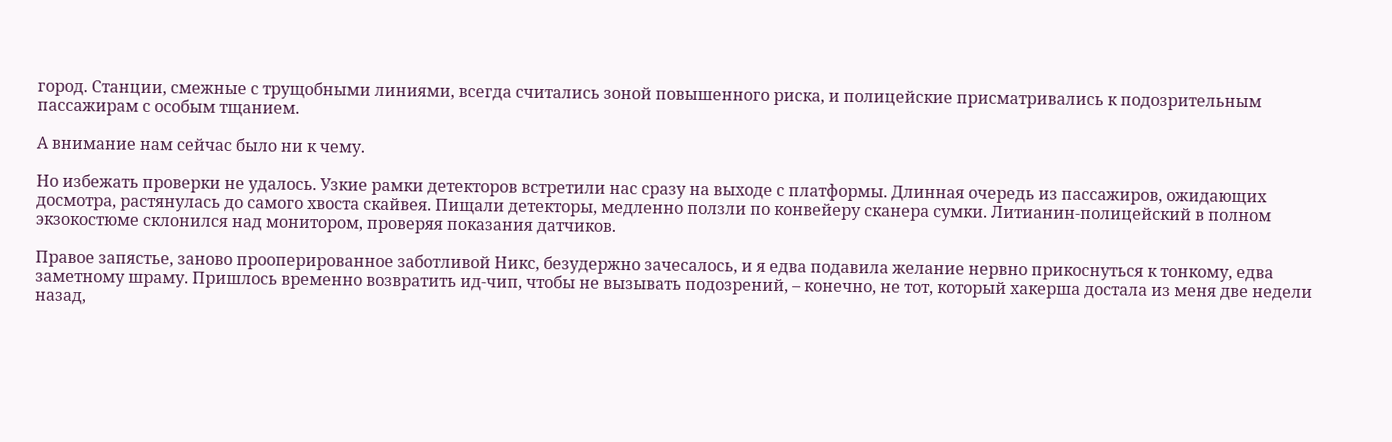город. Станции, смежные с трущобными линиями, всегда считались зоной повышенного риска, и полицейские присматривались к подозрительным пассажирам с особым тщанием.

А внимание нам сейчас было ни к чему.

Но избежать проверки не удалось. Узкие рамки детекторов встретили нас сразу на выходе с платформы. Длинная очередь из пассажиров, ожидающих досмотра, растянулась до самого хвоста скайвея. Пищали детекторы, медленно ползли по конвейеру сканера сумки. Литианин-полицейский в полном экзокостюме склонился над монитором, проверяя показания датчиков.

Правое запястье, заново прооперированное заботливой Никс, безудержно зачесалось, и я едва подавила желание нервно прикоснуться к тонкому, едва заметному шраму. Пришлось временно возвратить ид-чип, чтобы не вызывать подозрений, – конечно, не тот, который хакерша достала из меня две недели назад,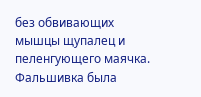без обвивающих мышцы щупалец и пеленгующего маячка. Фальшивка была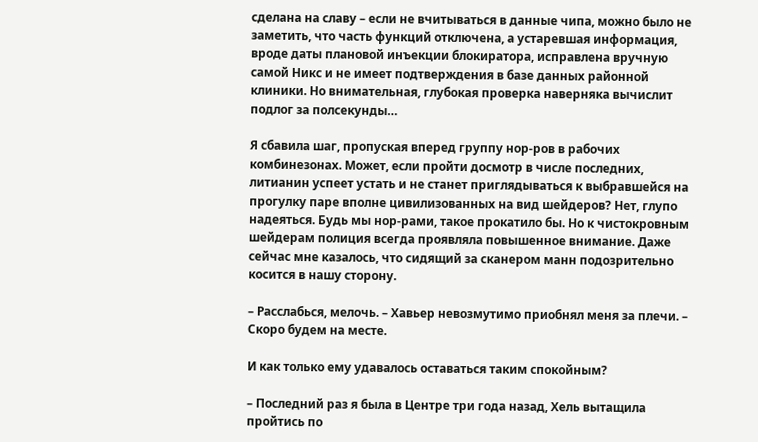сделана на славу – если не вчитываться в данные чипа, можно было не заметить, что часть функций отключена, а устаревшая информация, вроде даты плановой инъекции блокиратора, исправлена вручную самой Никс и не имеет подтверждения в базе данных районной клиники. Но внимательная, глубокая проверка наверняка вычислит подлог за полсекунды…

Я сбавила шаг, пропуская вперед группу нор-ров в рабочих комбинезонах. Может, если пройти досмотр в числе последних, литианин успеет устать и не станет приглядываться к выбравшейся на прогулку паре вполне цивилизованных на вид шейдеров? Нет, глупо надеяться. Будь мы нор-рами, такое прокатило бы. Но к чистокровным шейдерам полиция всегда проявляла повышенное внимание. Даже сейчас мне казалось, что сидящий за сканером манн подозрительно косится в нашу сторону.

– Расслабься, мелочь. – Хавьер невозмутимо приобнял меня за плечи. – Скоро будем на месте.

И как только ему удавалось оставаться таким спокойным?

– Последний раз я была в Центре три года назад, Хель вытащила пройтись по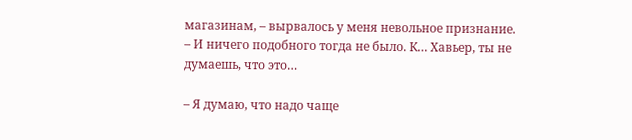магазинам, – вырвалось у меня невольное признание. – И ничего подобного тогда не было. К… Хавьер, ты не думаешь, что это…

– Я думаю, что надо чаще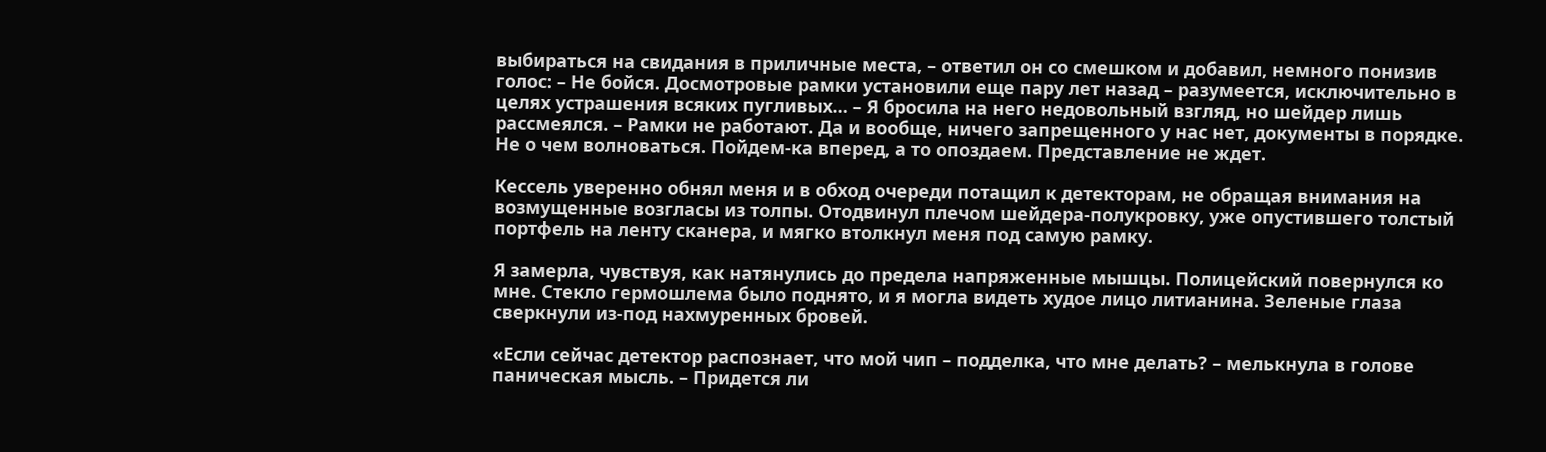выбираться на свидания в приличные места, – ответил он со смешком и добавил, немного понизив голос: – Не бойся. Досмотровые рамки установили еще пару лет назад – разумеется, исключительно в целях устрашения всяких пугливых… – Я бросила на него недовольный взгляд, но шейдер лишь рассмеялся. – Рамки не работают. Да и вообще, ничего запрещенного у нас нет, документы в порядке. Не о чем волноваться. Пойдем-ка вперед, а то опоздаем. Представление не ждет.

Кессель уверенно обнял меня и в обход очереди потащил к детекторам, не обращая внимания на возмущенные возгласы из толпы. Отодвинул плечом шейдера-полукровку, уже опустившего толстый портфель на ленту сканера, и мягко втолкнул меня под самую рамку.

Я замерла, чувствуя, как натянулись до предела напряженные мышцы. Полицейский повернулся ко мне. Стекло гермошлема было поднято, и я могла видеть худое лицо литианина. Зеленые глаза сверкнули из-под нахмуренных бровей.

«Если сейчас детектор распознает, что мой чип – подделка, что мне делать? – мелькнула в голове паническая мысль. – Придется ли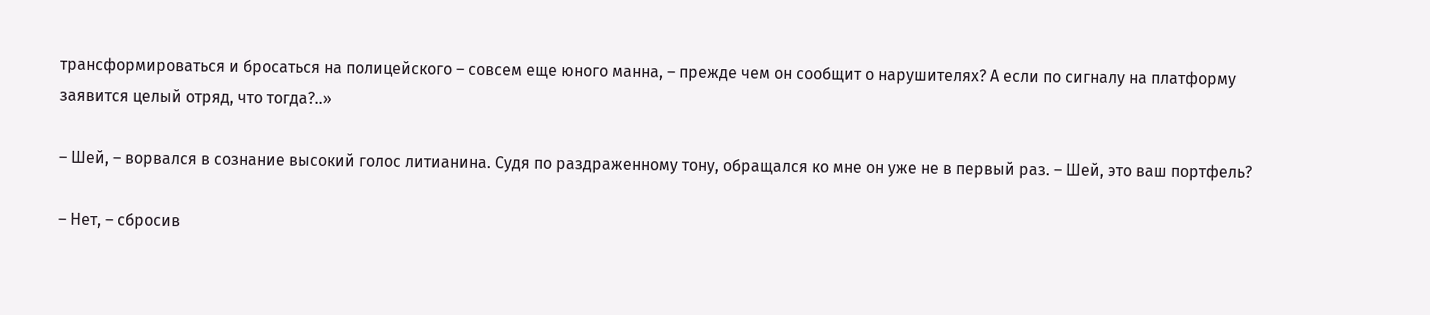трансформироваться и бросаться на полицейского – совсем еще юного манна, – прежде чем он сообщит о нарушителях? А если по сигналу на платформу заявится целый отряд, что тогда?..»

– Шей, – ворвался в сознание высокий голос литианина. Судя по раздраженному тону, обращался ко мне он уже не в первый раз. – Шей, это ваш портфель?

– Нет, – сбросив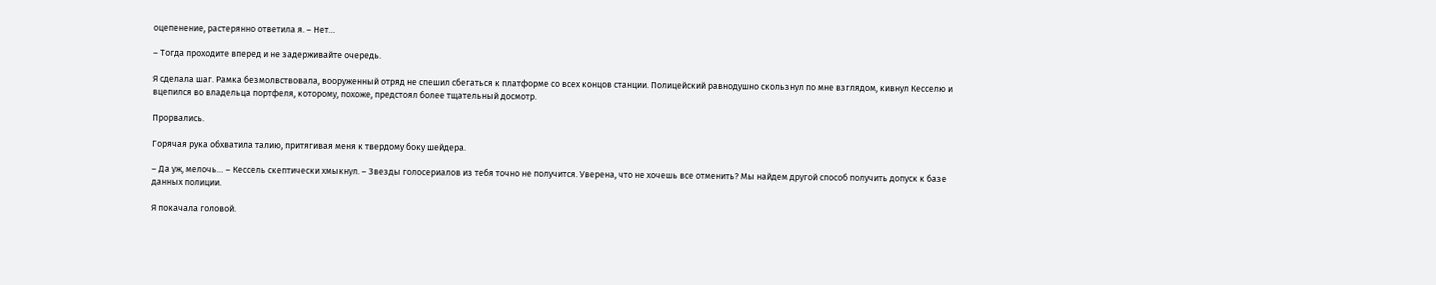оцепенение, растерянно ответила я. – Нет…

– Тогда проходите вперед и не задерживайте очередь.

Я сделала шаг. Рамка безмолвствовала, вооруженный отряд не спешил сбегаться к платформе со всех концов станции. Полицейский равнодушно скользнул по мне взглядом, кивнул Кесселю и вцепился во владельца портфеля, которому, похоже, предстоял более тщательный досмотр.

Прорвались.

Горячая рука обхватила талию, притягивая меня к твердому боку шейдера.

– Да уж, мелочь… – Кессель скептически хмыкнул. – Звезды голосериалов из тебя точно не получится. Уверена, что не хочешь все отменить? Мы найдем другой способ получить допуск к базе данных полиции.

Я покачала головой.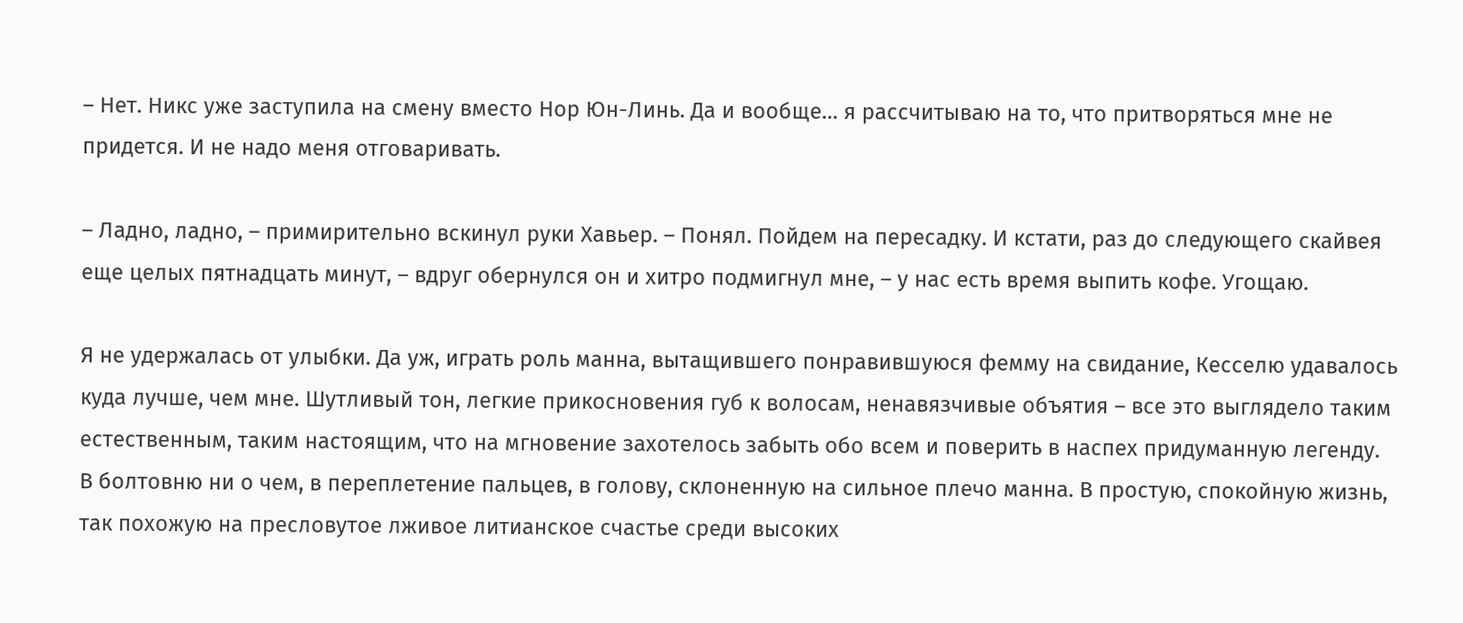– Нет. Никс уже заступила на смену вместо Нор Юн-Линь. Да и вообще… я рассчитываю на то, что притворяться мне не придется. И не надо меня отговаривать.

– Ладно, ладно, – примирительно вскинул руки Хавьер. – Понял. Пойдем на пересадку. И кстати, раз до следующего скайвея еще целых пятнадцать минут, – вдруг обернулся он и хитро подмигнул мне, – у нас есть время выпить кофе. Угощаю.

Я не удержалась от улыбки. Да уж, играть роль манна, вытащившего понравившуюся фемму на свидание, Кесселю удавалось куда лучше, чем мне. Шутливый тон, легкие прикосновения губ к волосам, ненавязчивые объятия – все это выглядело таким естественным, таким настоящим, что на мгновение захотелось забыть обо всем и поверить в наспех придуманную легенду. В болтовню ни о чем, в переплетение пальцев, в голову, склоненную на сильное плечо манна. В простую, спокойную жизнь, так похожую на пресловутое лживое литианское счастье среди высоких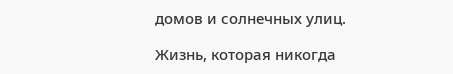домов и солнечных улиц.

Жизнь, которая никогда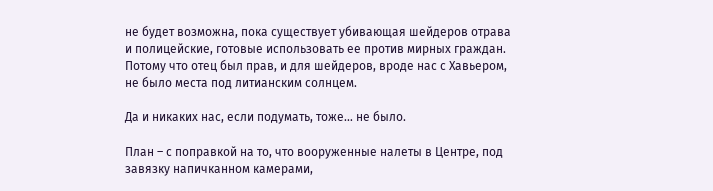не будет возможна, пока существует убивающая шейдеров отрава и полицейские, готовые использовать ее против мирных граждан. Потому что отец был прав, и для шейдеров, вроде нас с Хавьером, не было места под литианским солнцем.

Да и никаких нас, если подумать, тоже… не было.

План – с поправкой на то, что вооруженные налеты в Центре, под завязку напичканном камерами,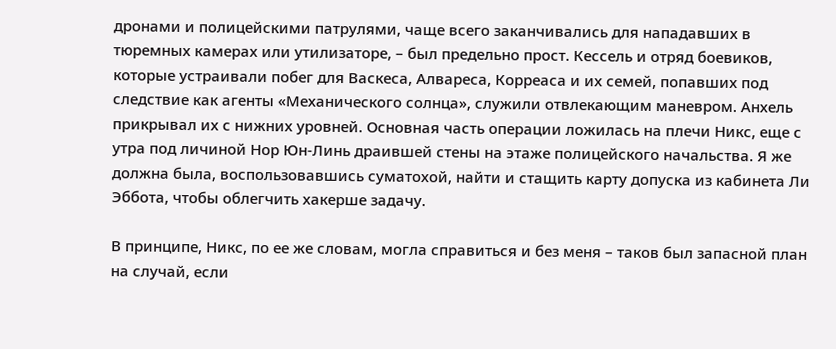дронами и полицейскими патрулями, чаще всего заканчивались для нападавших в тюремных камерах или утилизаторе, – был предельно прост. Кессель и отряд боевиков, которые устраивали побег для Васкеса, Алвареса, Корреаса и их семей, попавших под следствие как агенты «Механического солнца», служили отвлекающим маневром. Анхель прикрывал их с нижних уровней. Основная часть операции ложилась на плечи Никс, еще с утра под личиной Нор Юн-Линь драившей стены на этаже полицейского начальства. Я же должна была, воспользовавшись суматохой, найти и стащить карту допуска из кабинета Ли Эббота, чтобы облегчить хакерше задачу.

В принципе, Никс, по ее же словам, могла справиться и без меня – таков был запасной план на случай, если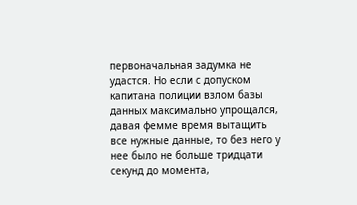первоначальная задумка не удастся. Но если с допуском капитана полиции взлом базы данных максимально упрощался, давая фемме время вытащить все нужные данные, то без него у нее было не больше тридцати секунд до момента,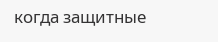когда защитные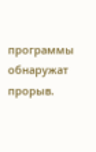программы обнаружат прорыв.